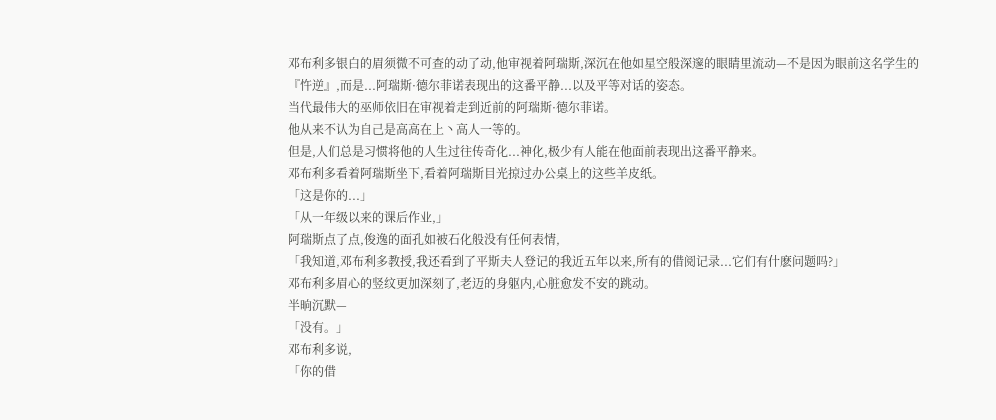邓布利多银白的眉须微不可查的动了动,他审视着阿瑞斯,深沉在他如星空般深邃的眼睛里流动—不是因为眼前这名学生的『忤逆』,而是...阿瑞斯·德尔菲诺表现出的这番平静...以及平等对话的姿态。
当代最伟大的巫师依旧在审视着走到近前的阿瑞斯·德尔菲诺。
他从来不认为自己是高高在上丶高人一等的。
但是,人们总是习惯将他的人生过往传奇化...神化,极少有人能在他面前表现出这番平静来。
邓布利多看着阿瑞斯坐下,看着阿瑞斯目光掠过办公桌上的这些羊皮纸。
「这是你的...」
「从一年级以来的课后作业,」
阿瑞斯点了点,俊逸的面孔如被石化般没有任何表情,
「我知道,邓布利多教授,我还看到了平斯夫人登记的我近五年以来,所有的借阅记录...它们有什麽问题吗?」
邓布利多眉心的竖纹更加深刻了,老迈的身躯内,心脏愈发不安的跳动。
半晌沉默—
「没有。」
邓布利多说,
「你的借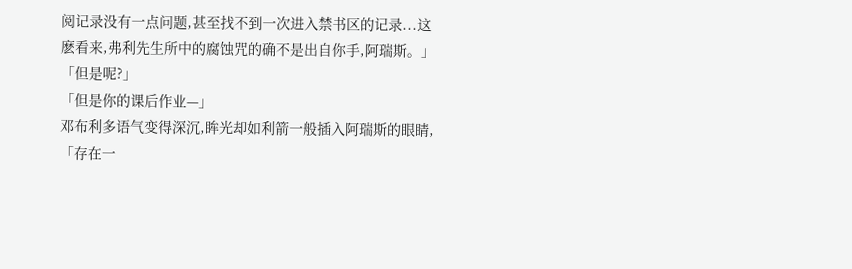阅记录没有一点问题,甚至找不到一次进入禁书区的记录...这麽看来,弗利先生所中的腐蚀咒的确不是出自你手,阿瑞斯。」
「但是呢?」
「但是你的课后作业—」
邓布利多语气变得深沉,眸光却如利箭一般插入阿瑞斯的眼睛,
「存在一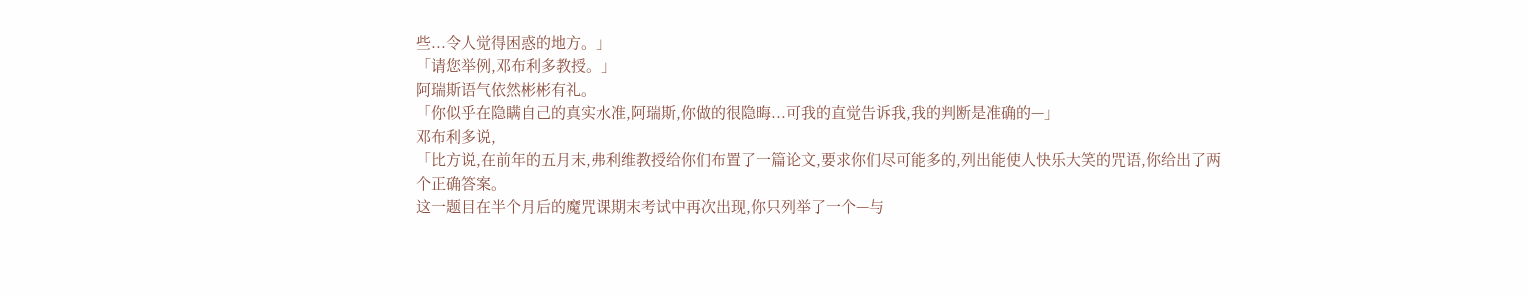些...令人觉得困惑的地方。」
「请您举例,邓布利多教授。」
阿瑞斯语气依然彬彬有礼。
「你似乎在隐瞒自己的真实水准,阿瑞斯,你做的很隐晦...可我的直觉告诉我,我的判断是准确的—」
邓布利多说,
「比方说,在前年的五月末,弗利维教授给你们布置了一篇论文,要求你们尽可能多的,列出能使人快乐大笑的咒语,你给出了两个正确答案。
这一题目在半个月后的魔咒课期末考试中再次出现,你只列举了一个—与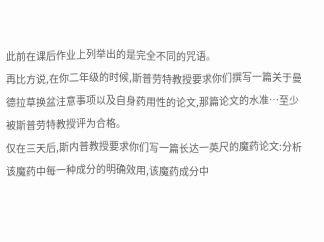此前在课后作业上列举出的是完全不同的咒语。
再比方说,在你二年级的时候,斯普劳特教授要求你们撰写一篇关于曼德拉草换盆注意事项以及自身药用性的论文,那篇论文的水准…至少被斯普劳特教授评为合格。
仅在三天后,斯内普教授要求你们写一篇长达一英尺的魔药论文:分析该魔药中每一种成分的明确效用,该魔药成分中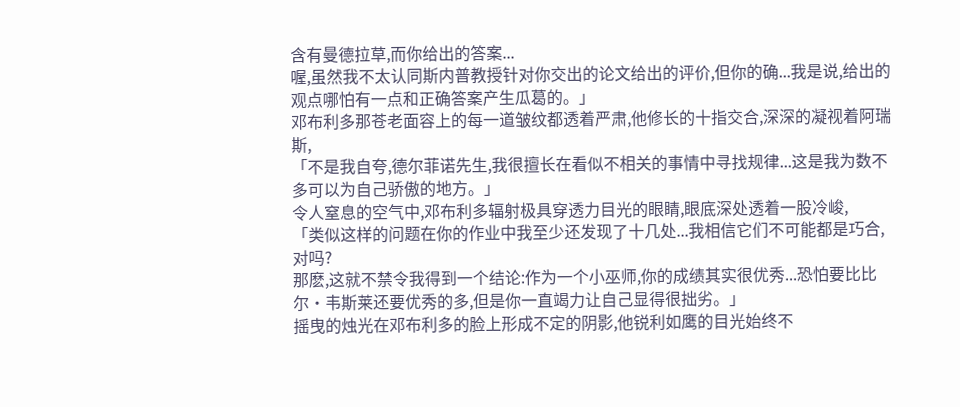含有曼德拉草,而你给出的答案...
喔,虽然我不太认同斯内普教授针对你交出的论文给出的评价,但你的确...我是说,给出的观点哪怕有一点和正确答案产生瓜葛的。」
邓布利多那苍老面容上的每一道皱纹都透着严肃,他修长的十指交合,深深的凝视着阿瑞斯,
「不是我自夸,德尔菲诺先生,我很擅长在看似不相关的事情中寻找规律...这是我为数不多可以为自己骄傲的地方。」
令人窒息的空气中,邓布利多辐射极具穿透力目光的眼睛,眼底深处透着一股冷峻,
「类似这样的问题在你的作业中我至少还发现了十几处...我相信它们不可能都是巧合,对吗?
那麽,这就不禁令我得到一个结论:作为一个小巫师,你的成绩其实很优秀...恐怕要比比尔·韦斯莱还要优秀的多,但是你一直竭力让自己显得很拙劣。」
摇曳的烛光在邓布利多的脸上形成不定的阴影,他锐利如鹰的目光始终不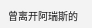曾离开阿瑞斯的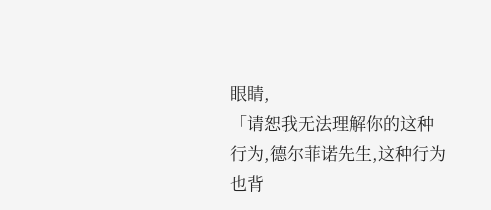眼睛,
「请恕我无法理解你的这种行为,德尔菲诺先生,这种行为也背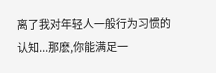离了我对年轻人一般行为习惯的认知...那麽,你能满足一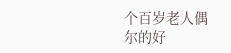个百岁老人偶尔的好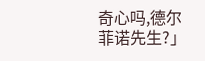奇心吗,德尔菲诺先生?」